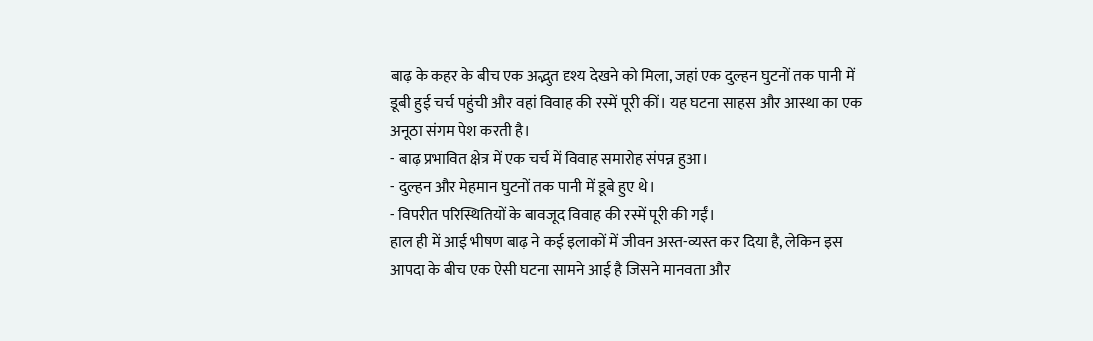बाढ़ के कहर के बीच एक अद्भुत दृश्य देखने को मिला, जहां एक दुल्हन घुटनों तक पानी में डूबी हुई चर्च पहुंची और वहां विवाह की रस्में पूरी कीं। यह घटना साहस और आस्था का एक अनूठा संगम पेश करती है।
- बाढ़ प्रभावित क्षेत्र में एक चर्च में विवाह समारोह संपन्न हुआ।
- दुल्हन और मेहमान घुटनों तक पानी में डूबे हुए थे।
- विपरीत परिस्थितियों के बावजूद विवाह की रस्में पूरी की गईं।
हाल ही में आई भीषण बाढ़ ने कई इलाकों में जीवन अस्त-व्यस्त कर दिया है, लेकिन इस आपदा के बीच एक ऐसी घटना सामने आई है जिसने मानवता और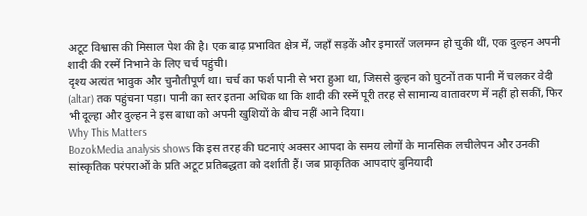अटूट विश्वास की मिसाल पेश की है। एक बाढ़ प्रभावित क्षेत्र में, जहाँ सड़कें और इमारतें जलमग्न हो चुकी थीं, एक दुल्हन अपनी शादी की रस्में निभाने के लिए चर्च पहुंची।
दृश्य अत्यंत भावुक और चुनौतीपूर्ण था। चर्च का फर्श पानी से भरा हुआ था, जिससे दुल्हन को घुटनों तक पानी में चलकर वेदी (altar) तक पहुंचना पड़ा। पानी का स्तर इतना अधिक था कि शादी की रस्में पूरी तरह से सामान्य वातावरण में नहीं हो सकीं, फिर भी दूल्हा और दुल्हन ने इस बाधा को अपनी खुशियों के बीच नहीं आने दिया।
Why This Matters
BozokMedia analysis shows कि इस तरह की घटनाएं अक्सर आपदा के समय लोगों के मानसिक लचीलेपन और उनकी सांस्कृतिक परंपराओं के प्रति अटूट प्रतिबद्धता को दर्शाती हैं। जब प्राकृतिक आपदाएं बुनियादी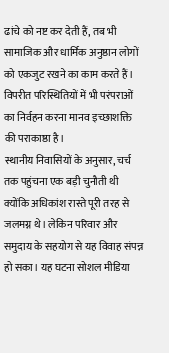ढांचे को नष्ट कर देती हैं, तब भी सामाजिक और धार्मिक अनुष्ठान लोगों को एकजुट रखने का काम करते हैं।
विपरीत परिस्थितियों में भी परंपराओं का निर्वहन करना मानव इच्छाशक्ति की पराकाष्ठा है।
स्थानीय निवासियों के अनुसार, चर्च तक पहुंचना एक बड़ी चुनौती थी क्योंकि अधिकांश रास्ते पूरी तरह से जलमग्न थे। लेकिन परिवार और समुदाय के सहयोग से यह विवाह संपन्न हो सका। यह घटना सोशल मीडिया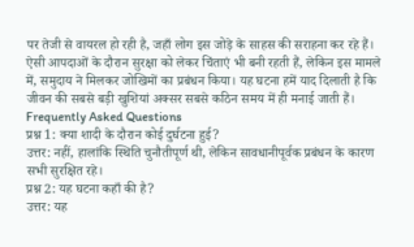पर तेजी से वायरल हो रही है, जहाँ लोग इस जोड़े के साहस की सराहना कर रहे हैं।
ऐसी आपदाओं के दौरान सुरक्षा को लेकर चिंताएं भी बनी रहती हैं, लेकिन इस मामले में, समुदाय ने मिलकर जोखिमों का प्रबंधन किया। यह घटना हमें याद दिलाती है कि जीवन की सबसे बड़ी खुशियां अक्सर सबसे कठिन समय में ही मनाई जाती हैं।
Frequently Asked Questions
प्रश्न 1: क्या शादी के दौरान कोई दुर्घटना हुई?
उत्तर: नहीं, हालांकि स्थिति चुनौतीपूर्ण थी, लेकिन सावधानीपूर्वक प्रबंधन के कारण सभी सुरक्षित रहे।
प्रश्न 2: यह घटना कहाँ की है?
उत्तर: यह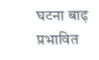घटना बाढ़ प्रभावित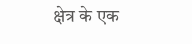क्षेत्र के एक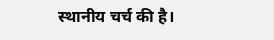स्थानीय चर्च की है।